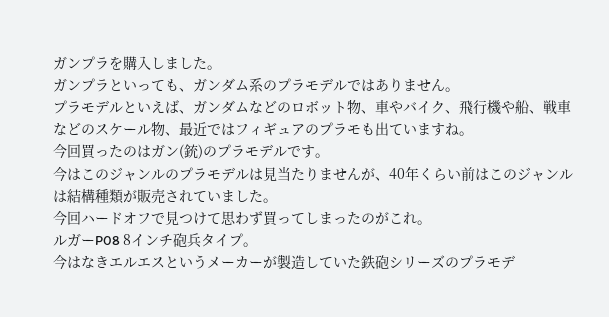ガンプラを購入しました。
ガンプラといっても、ガンダム系のプラモデルではありません。
プラモデルといえば、ガンダムなどのロボット物、車やバイク、飛行機や船、戦車などのスケール物、最近ではフィギュアのプラモも出ていますね。
今回買ったのはガン(銃)のプラモデルです。
今はこのジャンルのプラモデルは見当たりませんが、40年くらい前はこのジャンルは結構種類が販売されていました。
今回ハードオフで見つけて思わず買ってしまったのがこれ。
ルガーP08 8インチ砲兵タイプ。
今はなきエルエスというメーカーが製造していた鉄砲シリーズのプラモデ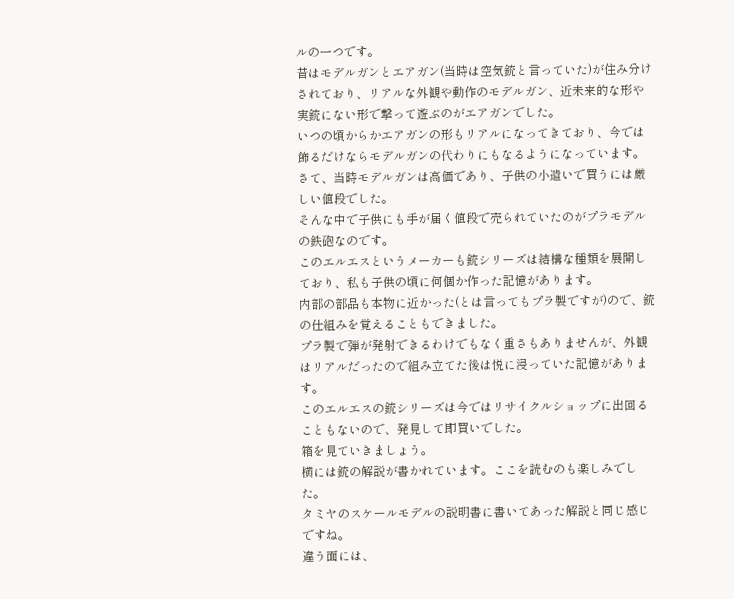ルの一つです。
昔はモデルガンとエアガン(当時は空気銃と言っていた)が住み分けされており、リアルな外観や動作のモデルガン、近未来的な形や実銃にない形で撃って遊ぶのがエアガンでした。
いつの頃からかエアガンの形もリアルになってきており、今では飾るだけならモデルガンの代わりにもなるようになっています。
さて、当時モデルガンは高価であり、子供の小遣いで買うには厳しい値段でした。
そんな中で子供にも手が届く値段で売られていたのがプラモデルの鉄砲なのです。
このエルエスというメーカーも銃シリーズは結構な種類を展開しており、私も子供の頃に何個か作った記憶があります。
内部の部品も本物に近かった(とは言ってもプラ製ですが)ので、銃の仕組みを覚えることもできました。
プラ製で弾が発射できるわけでもなく重さもありませんが、外観はリアルだったので組み立てた後は悦に浸っていた記憶があります。
このエルエスの銃シリーズは今ではリサイクルショップに出回ることもないので、発見して即買いでした。
箱を見ていきましょう。
横には銃の解説が書かれています。ここを読むのも楽しみでした。
タミヤのスケールモデルの説明書に書いてあった解説と同じ感じですね。
違う面には、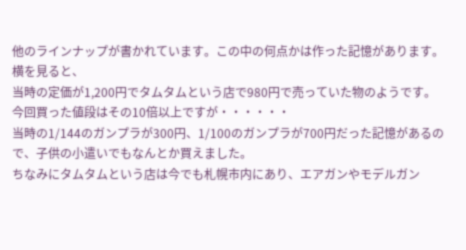他のラインナップが書かれています。この中の何点かは作った記憶があります。
横を見ると、
当時の定価が1,200円でタムタムという店で980円で売っていた物のようです。
今回買った値段はその10倍以上ですが・・・・・・
当時の1/144のガンプラが300円、1/100のガンプラが700円だった記憶があるので、子供の小遣いでもなんとか買えました。
ちなみにタムタムという店は今でも札幌市内にあり、エアガンやモデルガン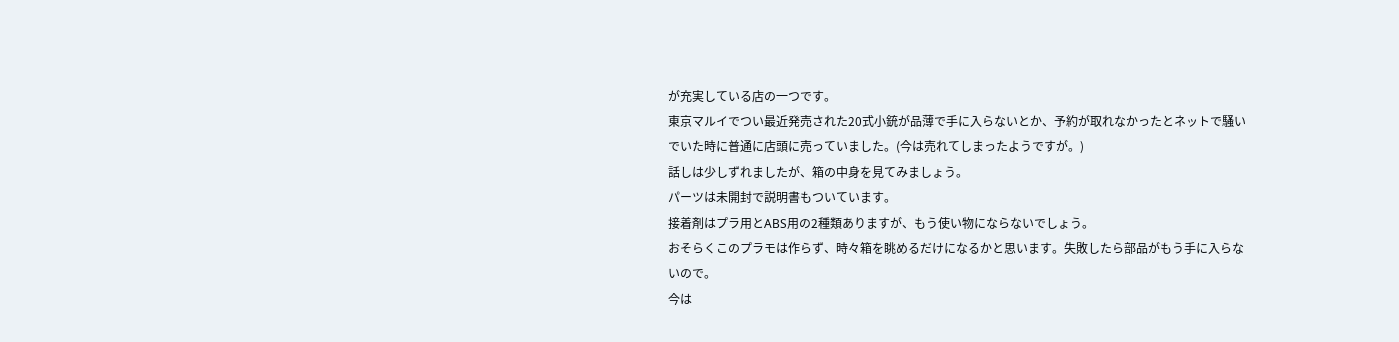が充実している店の一つです。
東京マルイでつい最近発売された20式小銃が品薄で手に入らないとか、予約が取れなかったとネットで騒いでいた時に普通に店頭に売っていました。(今は売れてしまったようですが。)
話しは少しずれましたが、箱の中身を見てみましょう。
パーツは未開封で説明書もついています。
接着剤はプラ用とABS用の2種類ありますが、もう使い物にならないでしょう。
おそらくこのプラモは作らず、時々箱を眺めるだけになるかと思います。失敗したら部品がもう手に入らないので。
今は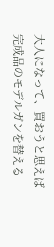大人になって、買おうと思えば完成品のモデルガンを替える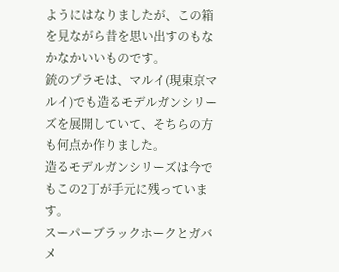ようにはなりましたが、この箱を見ながら昔を思い出すのもなかなかいいものです。
銃のプラモは、マルイ(現東京マルイ)でも造るモデルガンシリーズを展開していて、そちらの方も何点か作りました。
造るモデルガンシリーズは今でもこの2丁が手元に残っています。
スーパーブラックホークとガバメ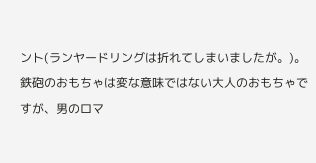ント(ランヤードリングは折れてしまいましたが。)。
鉄砲のおもちゃは変な意味ではない大人のおもちゃですが、男のロマ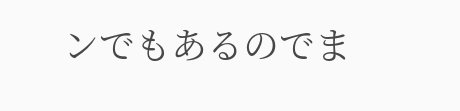ンでもあるのでま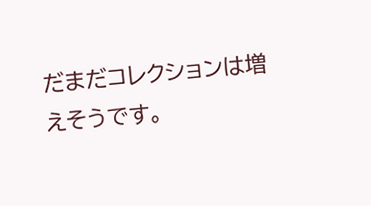だまだコレクションは増えそうです。